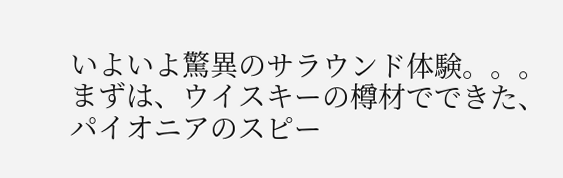いよいよ驚異のサラウンド体験。。。
まずは、ウイスキーの樽材でできた、
パイオニアのスピー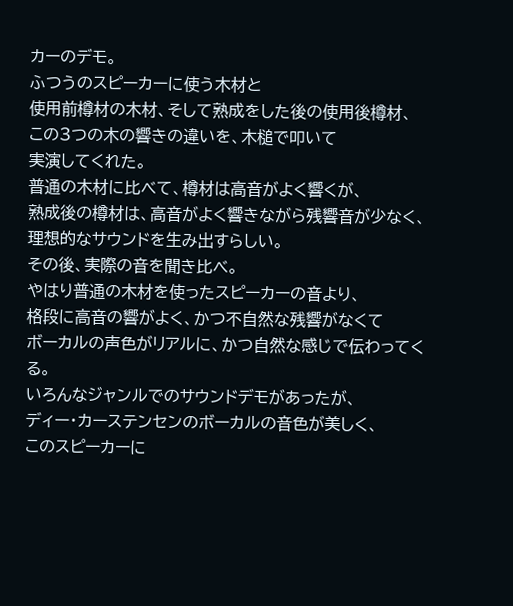カーのデモ。
ふつうのスピーカーに使う木材と
使用前樽材の木材、そして熟成をした後の使用後樽材、
この3つの木の響きの違いを、木槌で叩いて
実演してくれた。
普通の木材に比べて、樽材は高音がよく響くが、
熟成後の樽材は、高音がよく響きながら残響音が少なく、
理想的なサウンドを生み出すらしい。
その後、実際の音を聞き比べ。
やはり普通の木材を使ったスピーカーの音より、
格段に高音の響がよく、かつ不自然な残響がなくて
ボーカルの声色がリアルに、かつ自然な感じで伝わってくる。
いろんなジャンルでのサウンドデモがあったが、
ディー・カーステンセンのボーカルの音色が美しく、
このスピーカーに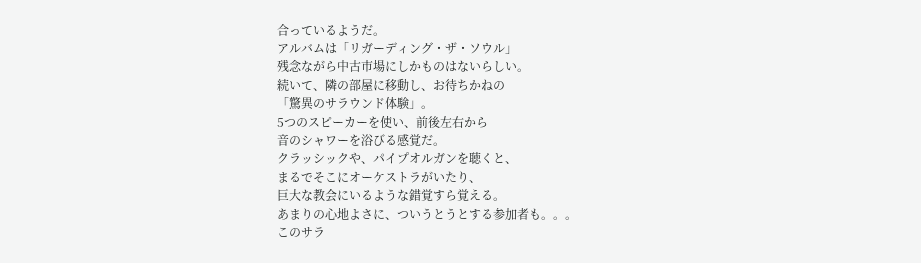合っているようだ。
アルバムは「リガーディング・ザ・ソウル」
残念ながら中古市場にしかものはないらしい。
続いて、隣の部屋に移動し、お待ちかねの
「驚異のサラウンド体験」。
5つのスピーカーを使い、前後左右から
音のシャワーを浴びる感覚だ。
クラッシックや、パイプオルガンを聴くと、
まるでそこにオーケストラがいたり、
巨大な教会にいるような錯覚すら覚える。
あまりの心地よさに、ついうとうとする参加者も。。。
このサラ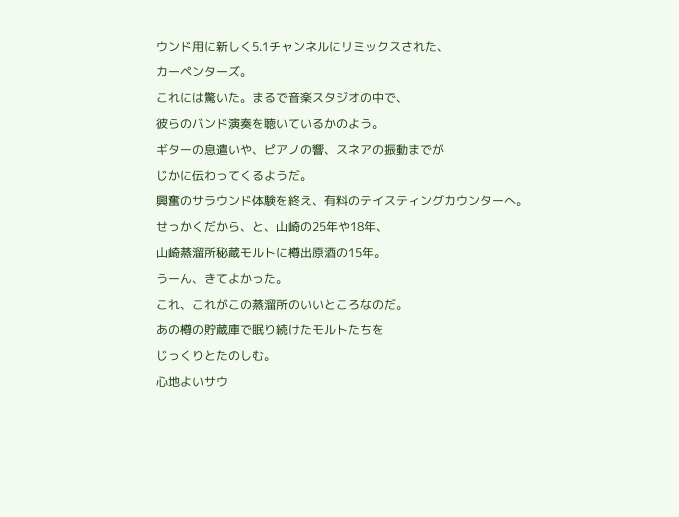ウンド用に新しく5.1チャンネルにリミックスされた、
カーペンターズ。
これには驚いた。まるで音楽スタジオの中で、
彼らのバンド演奏を聴いているかのよう。
ギターの息遣いや、ピアノの響、スネアの振動までが
じかに伝わってくるようだ。
興奮のサラウンド体験を終え、有料のテイスティングカウンターへ。
せっかくだから、と、山崎の25年や18年、
山崎蒸溜所秘蔵モルトに樽出原酒の15年。
うーん、きてよかった。
これ、これがこの蒸溜所のいいところなのだ。
あの樽の貯蔵庫で眠り続けたモルトたちを
じっくりとたのしむ。
心地よいサウ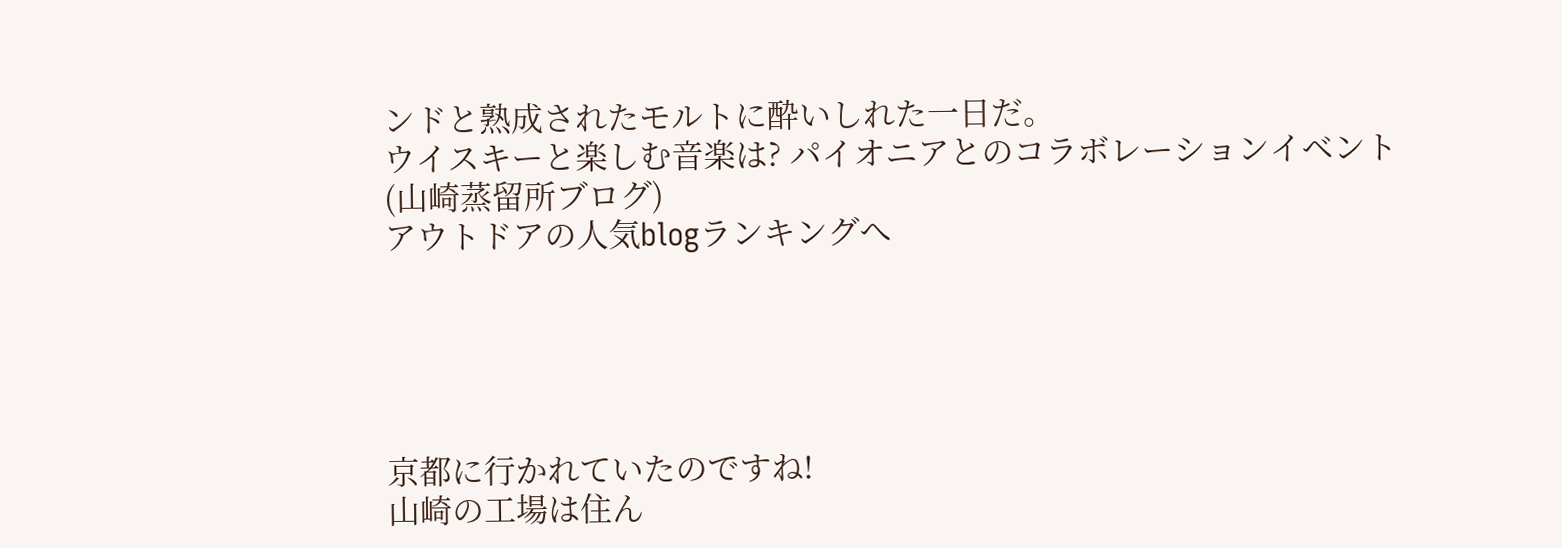ンドと熟成されたモルトに酔いしれた一日だ。
ウイスキーと楽しむ音楽は? パイオニアとのコラボレーションイベント
(山崎蒸留所ブログ)
アウトドアの人気blogランキングへ





京都に行かれていたのですね!
山崎の工場は住ん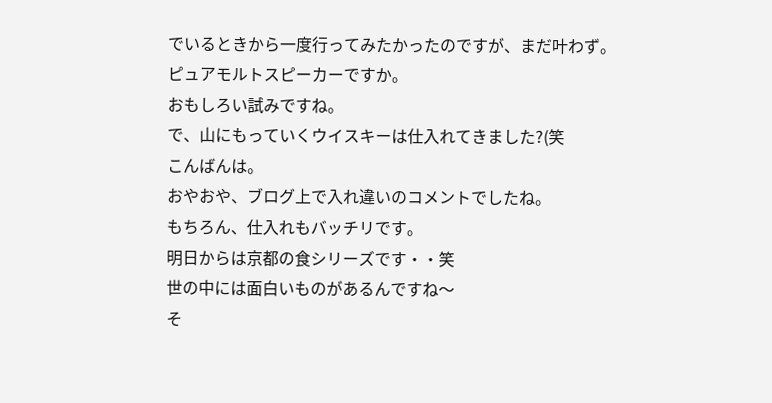でいるときから一度行ってみたかったのですが、まだ叶わず。
ピュアモルトスピーカーですか。
おもしろい試みですね。
で、山にもっていくウイスキーは仕入れてきました?(笑
こんばんは。
おやおや、ブログ上で入れ違いのコメントでしたね。
もちろん、仕入れもバッチリです。
明日からは京都の食シリーズです・・笑
世の中には面白いものがあるんですね〜
そ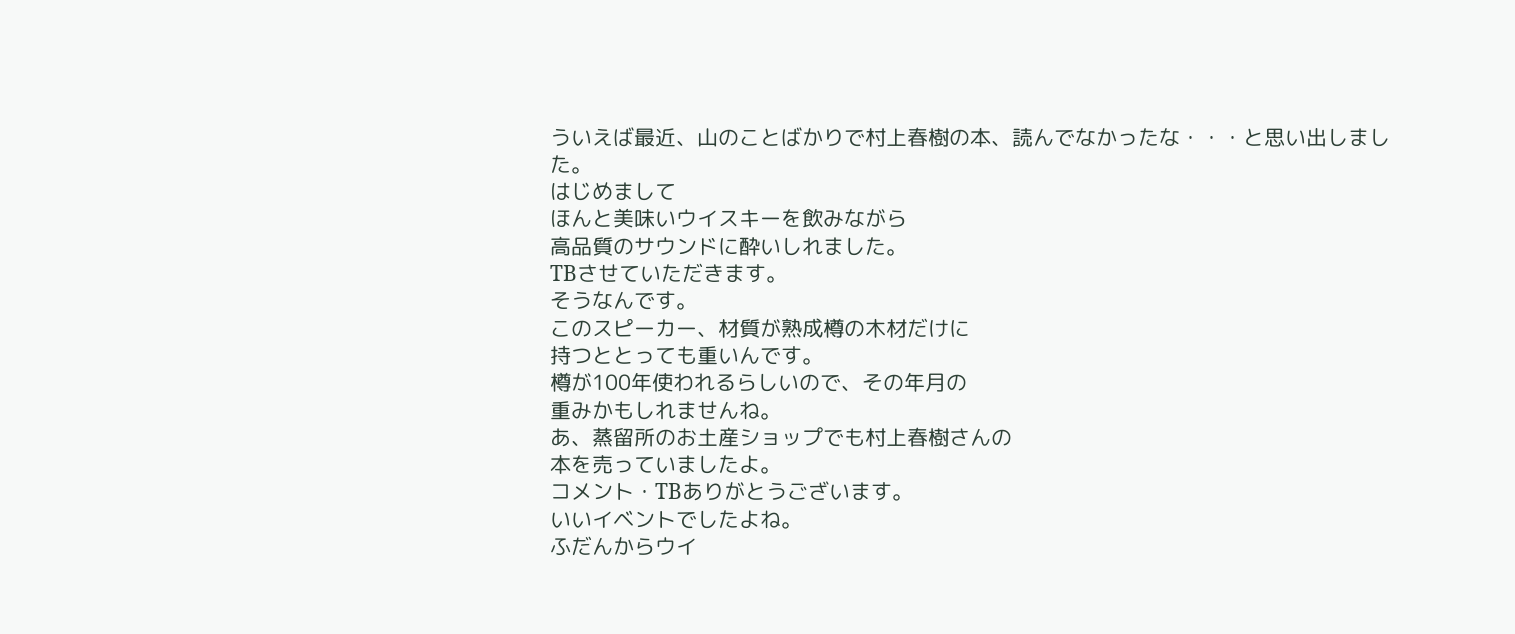ういえば最近、山のことばかりで村上春樹の本、読んでなかったな・・・と思い出しました。
はじめまして
ほんと美味いウイスキーを飲みながら
高品質のサウンドに酔いしれました。
TBさせていただきます。
そうなんです。
このスピーカー、材質が熟成樽の木材だけに
持つととっても重いんです。
樽が100年使われるらしいので、その年月の
重みかもしれませんね。
あ、蒸留所のお土産ショップでも村上春樹さんの
本を売っていましたよ。
コメント・TBありがとうございます。
いいイベントでしたよね。
ふだんからウイ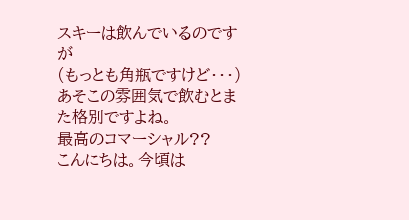スキーは飲んでいるのですが
(もっとも角瓶ですけど・・・)
あそこの雰囲気で飲むとまた格別ですよね。
最高のコマーシャル??
こんにちは。今頃は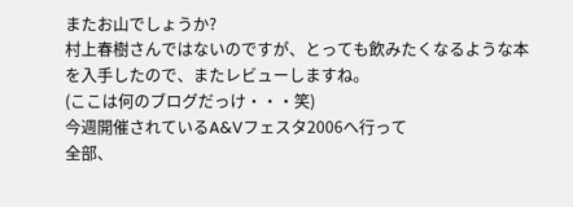またお山でしょうか?
村上春樹さんではないのですが、とっても飲みたくなるような本を入手したので、またレビューしますね。
(ここは何のブログだっけ・・・笑)
今週開催されているA&Vフェスタ2006へ行って
全部、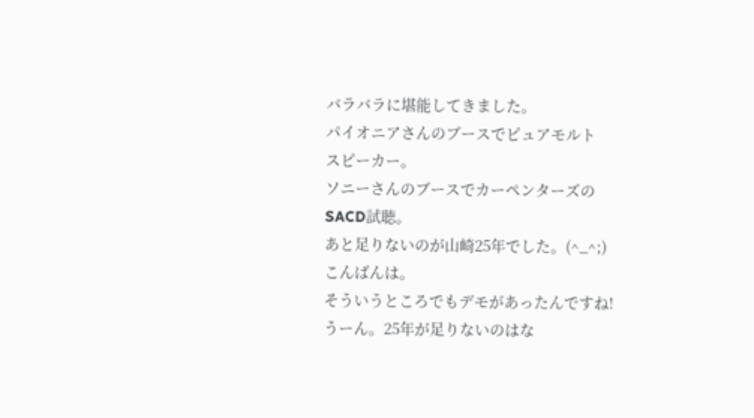バラバラに堪能してきました。
パイオニアさんのブースでピュアモルト
スピーカー。
ソニーさんのブースでカーペンターズの
SACD試聴。
あと足りないのが山崎25年でした。(^_^;)
こんばんは。
そういうところでもデモがあったんですね!
うーん。25年が足りないのはな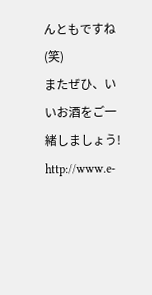んともですね(笑)
またぜひ、いいお酒をご一緒しましょう!
http://www.e-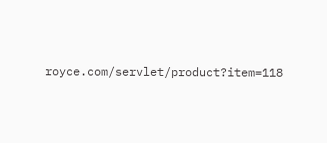royce.com/servlet/product?item=118